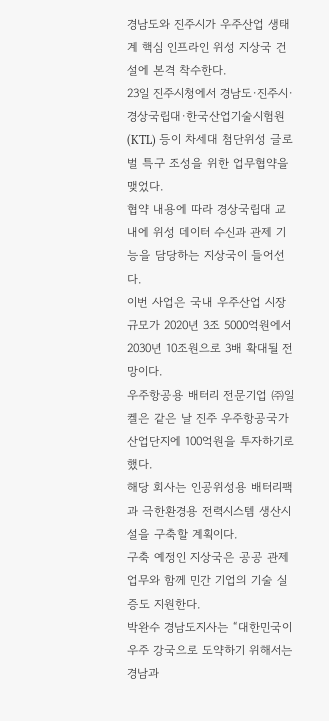경남도와 진주시가 우주산업 생태계 핵심 인프라인 위성 지상국 건설에 본격 착수한다.
23일 진주시청에서 경남도·진주시·경상국립대·한국산업기술시험원(KTL) 등이 차세대 첨단위성 글로벌 특구 조성을 위한 업무협약을 맺었다.
협약 내용에 따라 경상국립대 교내에 위성 데이터 수신과 관제 기능을 담당하는 지상국이 들어선다.
이번 사업은 국내 우주산업 시장 규모가 2020년 3조 5000억원에서 2030년 10조원으로 3배 확대될 전망이다.
우주항공용 배터리 전문기업 ㈜일켈은 같은 날 진주 우주항공국가산업단지에 100억원을 투자하기로 했다.
해당 회사는 인공위성용 배터리팩과 극한환경용 전력시스템 생산시설을 구축할 계획이다.
구축 예정인 지상국은 공공 관제 업무와 함께 민간 기업의 기술 실증도 지원한다.
박완수 경남도지사는 “대한민국이 우주 강국으로 도약하기 위해서는 경남과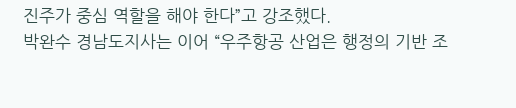진주가 중심 역할을 해야 한다”고 강조했다.
박완수 경남도지사는 이어 “우주항공 산업은 행정의 기반 조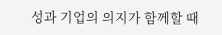성과 기업의 의지가 함께할 때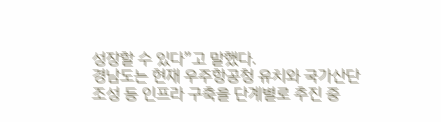성장할 수 있다”고 말했다.
경남도는 현재 우주항공청 유치와 국가산단 조성 등 인프라 구축을 단계별로 추진 중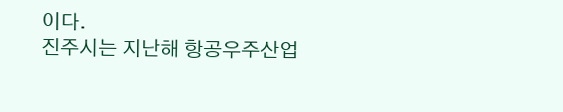이다.
진주시는 지난해 항공우주산업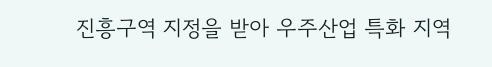진흥구역 지정을 받아 우주산업 특화 지역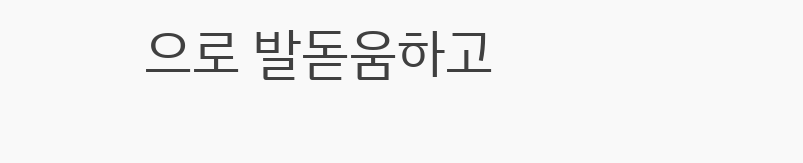으로 발돋움하고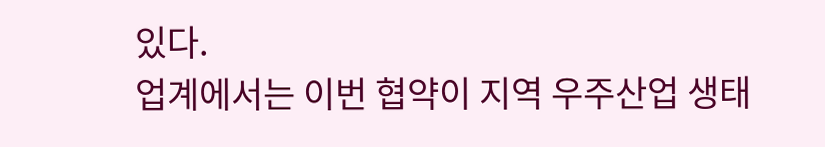있다.
업계에서는 이번 협약이 지역 우주산업 생태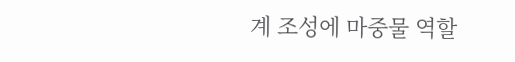계 조성에 마중물 역할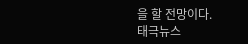을 할 전망이다.
태극뉴스